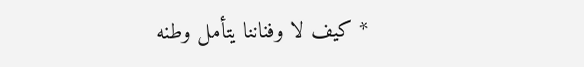* كيف لا وفناننا يتأمل وطنه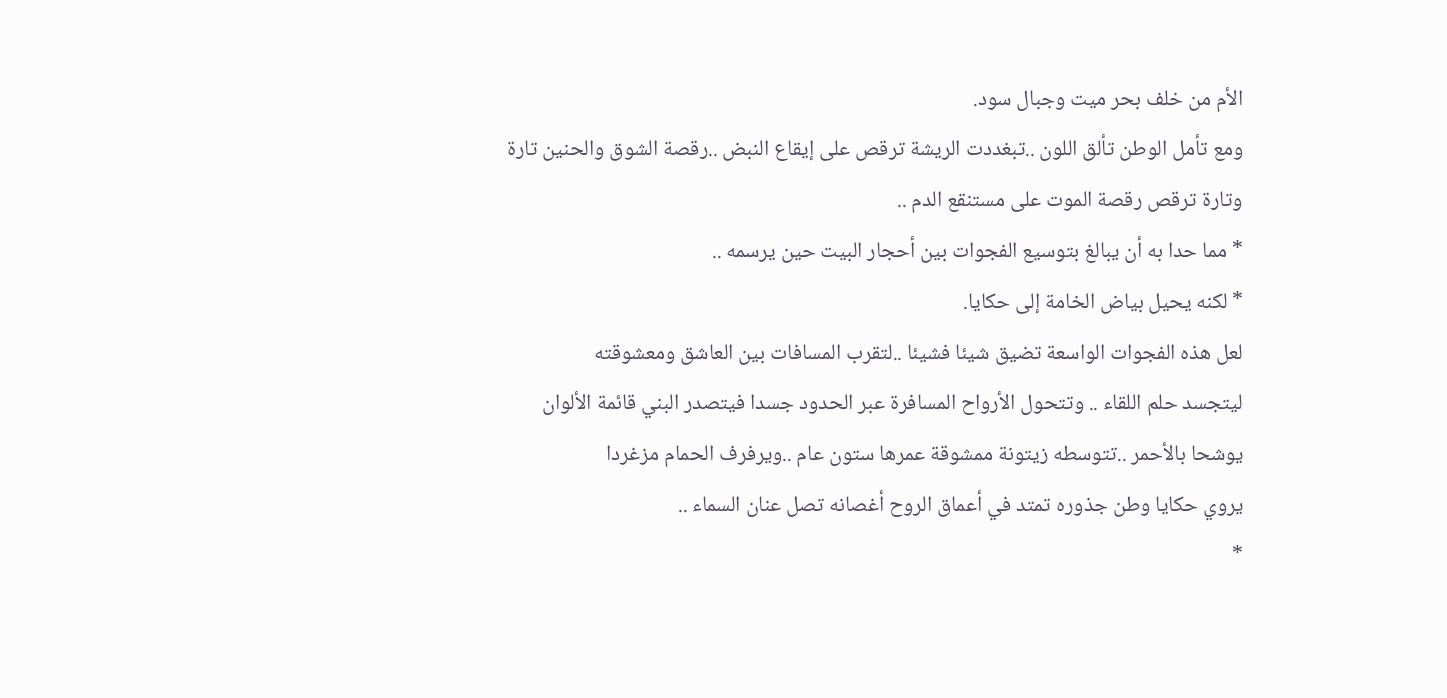الأم من خلف بحر ميت وجبال سود.
ومع تأمل الوطن تألق اللون ..تبغددت الريشة ترقص على إيقاع النبض ..رقصة الشوق والحنين تارة
وتارة ترقص رقصة الموت على مستنقع الدم ..
* مما حدا به أن يبالغ بتوسيع الفجوات بين أحجار البيت حين يرسمه ..
* لكنه يحيل بياض الخامة إلى حكايا.
لعل هذه الفجوات الواسعة تضيق شيئا فشيئا ..لتقرب المسافات بين العاشق ومعشوقته
ليتجسد حلم اللقاء .. وتتحول الأرواح المسافرة عبر الحدود جسدا فيتصدر البني قائمة الألوان
يوشحا بالأحمر ..تتوسطه زيتونة ممشوقة عمرها ستون عام ..ويرفرف الحمام مزغردا
يروي حكايا وطن جذوره تمتد في أعماق الروح أغصانه تصل عنان السماء ..
*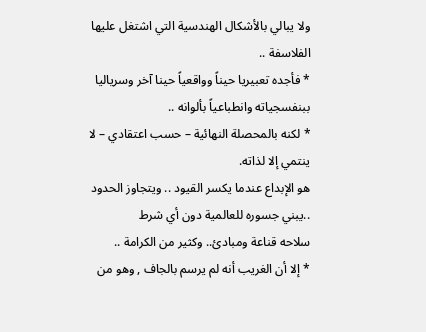ولا يبالي بالأشكال الهندسية التي اشتغل عليها الفلاسفة ..
* فأجده تعبيريا حيناً وواقعياً حينا آخر وسرياليا ببنفسجياته وانطباعياً بألوانه ..
* لكنه بالمحصلة النهائية – حسب اعتقادي – لا ينتمي إلا لذاته.
هو الإبداع عندما يكسر القيود .. ويتجاوز الحدود ..يبني جسوره للعالمية دون أي شرط
سلاحه قناعة ومبادئ.. وكثير من الكرامة ..
* إلا أن الغريب أنه لم يرسم بالجاف , وهو من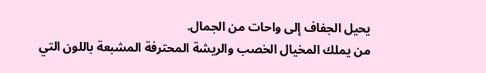يحيل الجفاف إلى واحات من الجمال.
من يملك المخيال الخصب والريشة المحترفة المشبعة باللون التي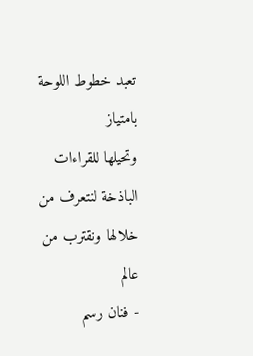تعبد خطوط اللوحة بامتياز
وتحيلها للقراءات الباذخة لنتعرف من خلالها ونقترب من عالم
- فنان رسم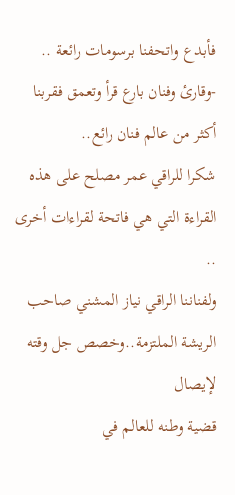فأبدع واتحفنا برسومات رائعة ..
-وقارئ وفنان بارع قرأ وتعمق فقربنا أكثر من عالم فنان رائع..
شكرا للراقي عمر مصلح على هذه القراءة التي هي فاتحة لقراءات أخرى ..
ولفناننا الراقي نياز المشني صاحب الريشة الملتزمة..وخصص جل وقته لإيصال
قضية وطنه للعالم في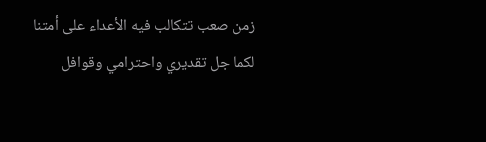زمن صعب تتكالب فيه الأعداء على أمتنا
لكما جل تقديري واحترامي وقوافل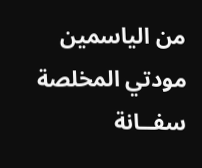من الياسمين
مودتي المخلصة
سفــانة